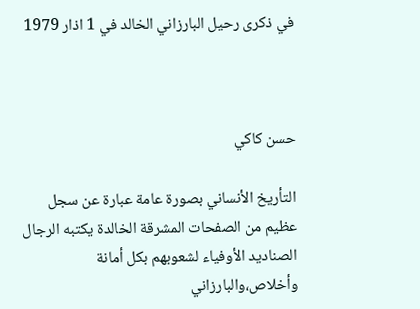في ذكرى رحيل البارزاني الخالد في 1 اذار 1979



حسن كاكي

التأريخ الأنساني بصورة عامة عبارة عن سجل عظيم من الصفحات المشرقة الخالدة يكتبه الرجال الصناديد الأوفياء لشعوبهم بكل أمانة وأخلاص،والبارزاني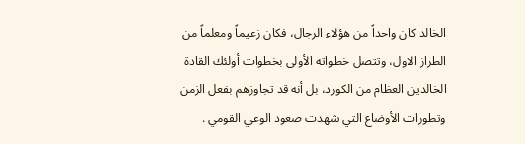الخالد كان واحداً من هؤلاء الرجال، فكان زعيماً ومعلماً من الطراز الاول، وتتصل خطواته الأولى بخطوات أولئك القادة الخالدين العظام من الكورد، بل أنه قد تجاوزهم بفعل الزمن وتطورات الأوضاع التي شهدت صعود الوعي القومي .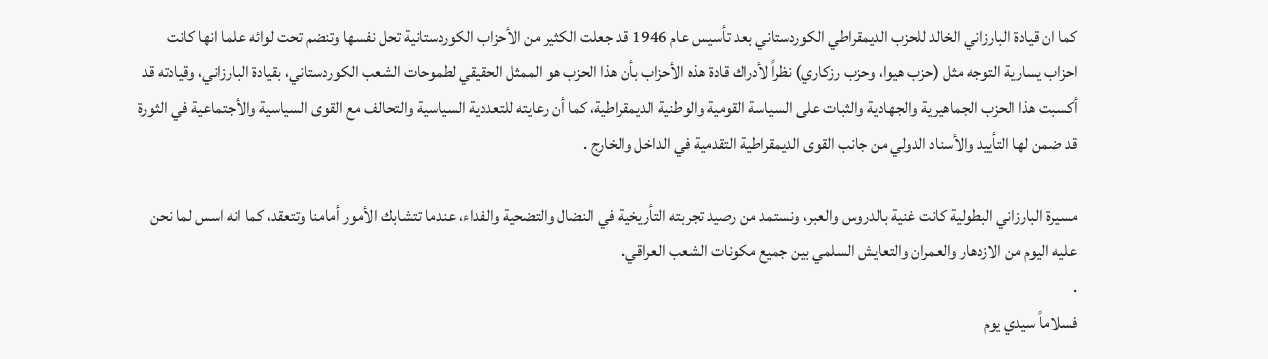كما ان قيادة البارزاني الخالد للحزب الديمقراطي الكوردستاني بعد تأسيس عام 1946 قد جعلت الكثير من الأحزاب الكوردستانية تحل نفسها وتنضم تحت لوائه علما انها كانت احزاب يسارية التوجه مثل (حزب هيوا، وحزب رزكاري) نظراً لأدراك قادة هذه الأحزاب بأن هذا الحزب هو الممثل الحقيقي لطموحات الشعب الكوردستاني، بقيادة البارزاني، وقيادته قد أكسبت هذا الحزب الجماهيرية والجهادية والثبات على السياسة القومية والوطنية الديمقراطية، كما أن رعايته للتعددية السياسية والتحالف مع القوى السياسية والأجتماعية في الثورة قد ضمن لها التأييد والأسناد الدولي من جانب القوى الديمقراطية التقدمية في الداخل والخارج .

مسيرة البارزاني البطولية كانت غنية بالدروس والعبر، ونستمد من رصيد تجربته التأريخية في النضال والتضحية والفداء، عندما تتشابك الأمور أمامنا وتتعقد، كما انه اسس لما نحن عليه اليوم من الازدهار والعمران والتعايش السلمي بين جميع مكونات الشعب العراقي.
.
فسلاماً سيدي يوم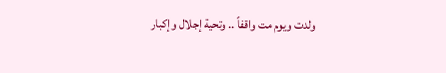ولدت ويوم مت واقفاً .. وتحية إجلال وإكبار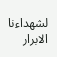لشهداءنا الابرار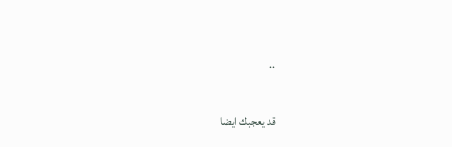..

قد يعجبك ايضا